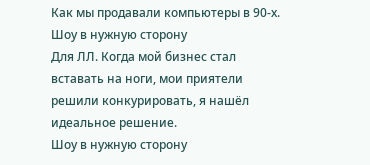Как мы продавали компьютеры в 90-х. Шоу в нужную сторону
Для ЛЛ. Когда мой бизнес стал вставать на ноги, мои приятели решили конкурировать, я нашёл идеальное решение.
Шоу в нужную сторону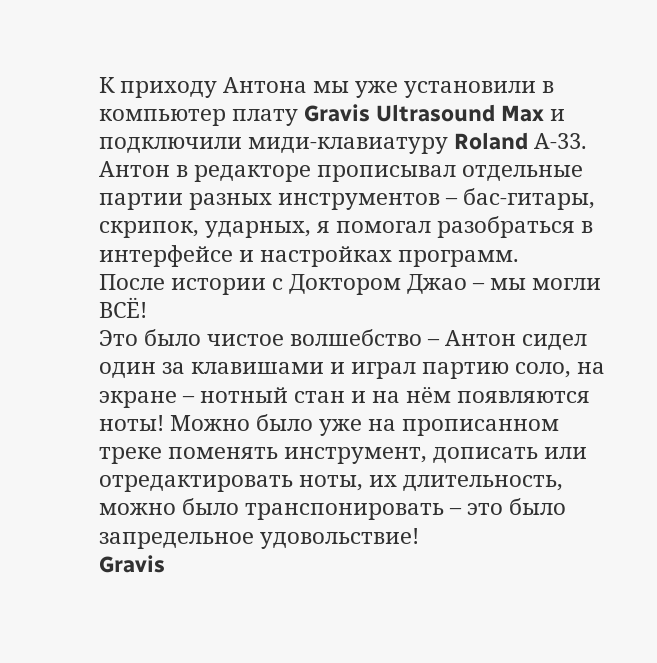К приходу Антона мы уже установили в компьютер плату Gravis Ultrasound Max и подключили миди-клавиатуру Roland А-33. Антон в редакторе прописывал отдельные партии разных инструментов – бас-гитары, скрипок, ударных, я помогал разобраться в интерфейсе и настройках программ.
После истории с Доктором Джао – мы могли ВСЁ!
Это было чистое волшебство – Антон сидел один за клавишами и играл партию соло, на экране – нотный стан и на нём появляются ноты! Можно было уже на прописанном треке поменять инструмент, дописать или отредактировать ноты, их длительность, можно было транспонировать – это было запредельное удовольствие!
Gravis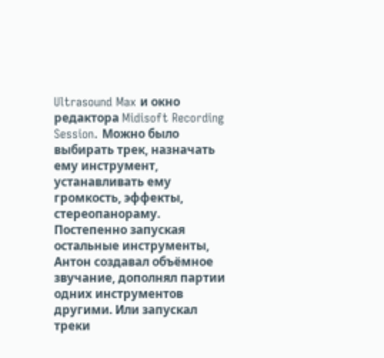Ultrasound Max и окно редактора Midisoft Recording Session. Можно было выбирать трек, назначать ему инструмент, устанавливать ему громкость, эффекты, стереопанораму.
Постепенно запуская остальные инструменты, Антон создавал объёмное звучание, дополнял партии одних инструментов другими. Или запускал треки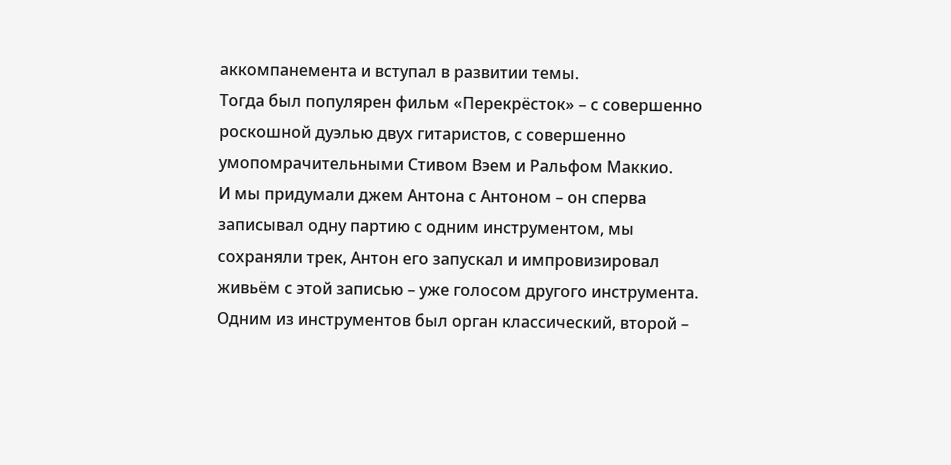аккомпанемента и вступал в развитии темы.
Тогда был популярен фильм «Перекрёсток» – с совершенно роскошной дуэлью двух гитаристов, с совершенно умопомрачительными Стивом Вэем и Ральфом Маккио.
И мы придумали джем Антона с Антоном – он сперва записывал одну партию с одним инструментом, мы сохраняли трек, Антон его запускал и импровизировал живьём с этой записью – уже голосом другого инструмента. Одним из инструментов был орган классический, второй –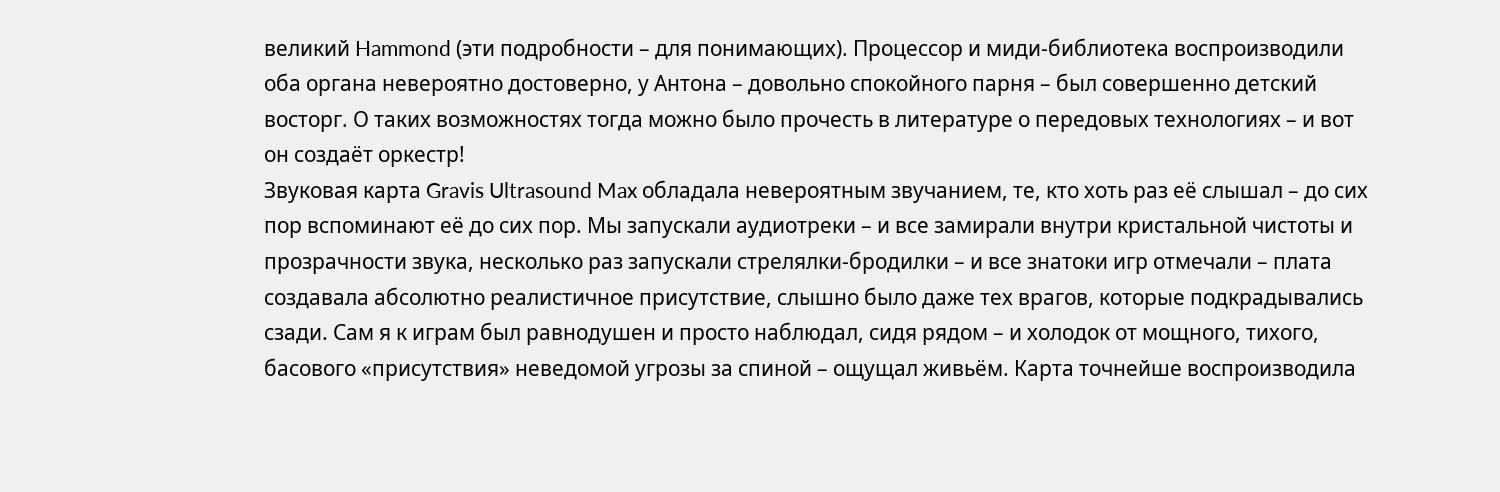великий Hammond (эти подробности – для понимающих). Процессор и миди-библиотека воспроизводили оба органа невероятно достоверно, у Антона – довольно спокойного парня – был совершенно детский восторг. О таких возможностях тогда можно было прочесть в литературе о передовых технологиях – и вот он создаёт оркестр!
Звуковая карта Gravis Ultrasound Max обладала невероятным звучанием, те, кто хоть раз её слышал – до сих пор вспоминают её до сих пор. Мы запускали аудиотреки – и все замирали внутри кристальной чистоты и прозрачности звука, несколько раз запускали стрелялки-бродилки – и все знатоки игр отмечали – плата создавала абсолютно реалистичное присутствие, слышно было даже тех врагов, которые подкрадывались сзади. Сам я к играм был равнодушен и просто наблюдал, сидя рядом – и холодок от мощного, тихого, басового «присутствия» неведомой угрозы за спиной – ощущал живьём. Карта точнейше воспроизводила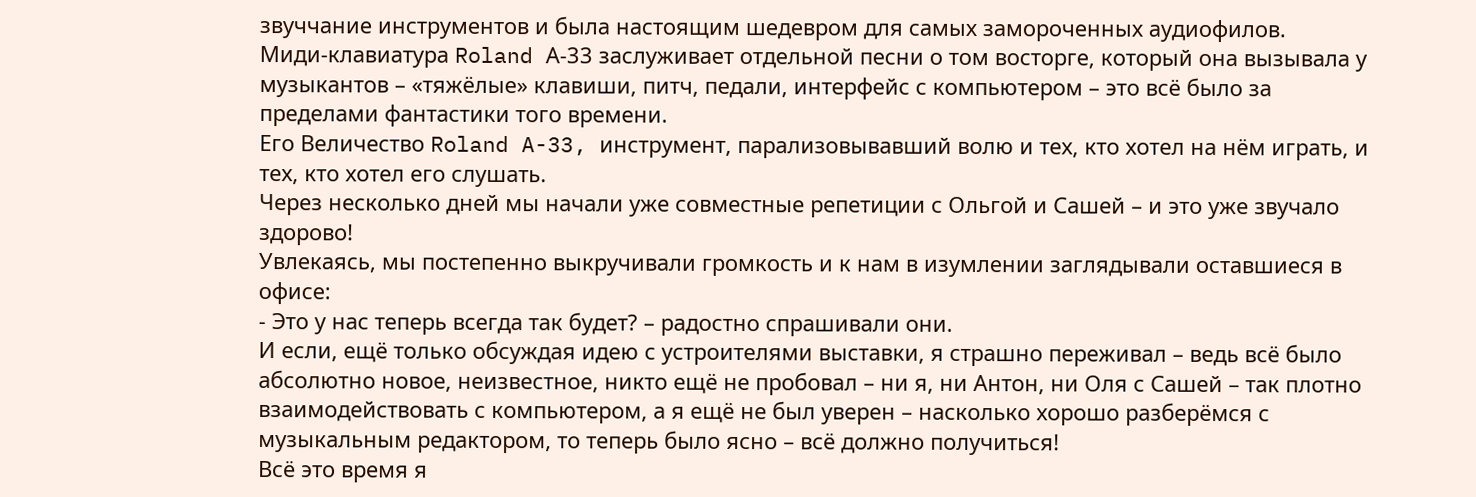звуччание инструментов и была настоящим шедевром для самых замороченных аудиофилов.
Миди-клавиатура Roland А-33 заслуживает отдельной песни о том восторге, который она вызывала у музыкантов – «тяжёлые» клавиши, питч, педали, интерфейс с компьютером – это всё было за пределами фантастики того времени.
Его Величество Roland A-33, инструмент, парализовывавший волю и тех, кто хотел на нём играть, и тех, кто хотел его слушать.
Через несколько дней мы начали уже совместные репетиции с Ольгой и Сашей – и это уже звучало здорово!
Увлекаясь, мы постепенно выкручивали громкость и к нам в изумлении заглядывали оставшиеся в офисе:
- Это у нас теперь всегда так будет? – радостно спрашивали они.
И если, ещё только обсуждая идею с устроителями выставки, я страшно переживал – ведь всё было абсолютно новое, неизвестное, никто ещё не пробовал – ни я, ни Антон, ни Оля с Сашей – так плотно взаимодействовать с компьютером, а я ещё не был уверен – насколько хорошо разберёмся с музыкальным редактором, то теперь было ясно – всё должно получиться!
Всё это время я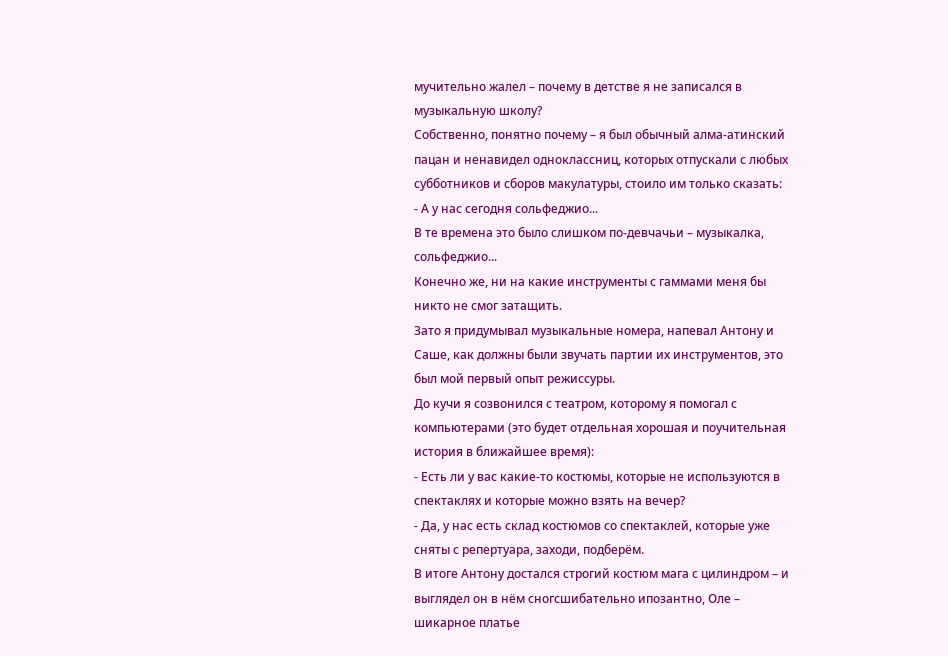мучительно жалел – почему в детстве я не записался в музыкальную школу?
Собственно, понятно почему – я был обычный алма-атинский пацан и ненавидел одноклассниц, которых отпускали с любых субботников и сборов макулатуры, стоило им только сказать:
- А у нас сегодня сольфеджио...
В те времена это было слишком по-девчачьи – музыкалка, сольфеджио...
Конечно же, ни на какие инструменты с гаммами меня бы никто не смог затащить.
Зато я придумывал музыкальные номера, напевал Антону и Саше, как должны были звучать партии их инструментов, это был мой первый опыт режиссуры.
До кучи я созвонился с театром, которому я помогал с компьютерами (это будет отдельная хорошая и поучительная история в ближайшее время):
- Есть ли у вас какие-то костюмы, которые не используются в спектаклях и которые можно взять на вечер?
- Да, у нас есть склад костюмов со спектаклей, которые уже сняты с репертуара, заходи, подберём.
В итоге Антону достался строгий костюм мага с цилиндром – и выглядел он в нём сногсшибательно ипозантно, Оле – шикарное платье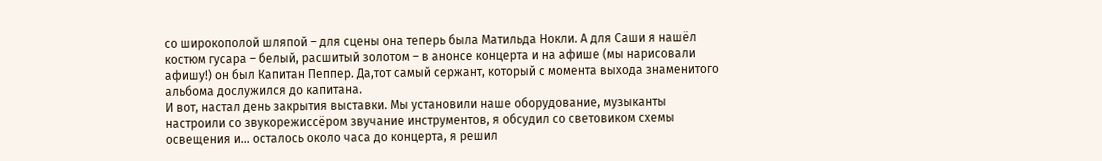со широкополой шляпой – для сцены она теперь была Матильда Нокли. А для Саши я нашёл костюм гусара – белый, расшитый золотом – в анонсе концерта и на афише (мы нарисовали афишу!) он был Капитан Пеппер. Да,тот самый сержант, который с момента выхода знаменитого альбома дослужился до капитана.
И вот, настал день закрытия выставки. Мы установили наше оборудование, музыканты настроили со звукорежиссёром звучание инструментов, я обсудил со световиком схемы освещения и... осталось около часа до концерта, я решил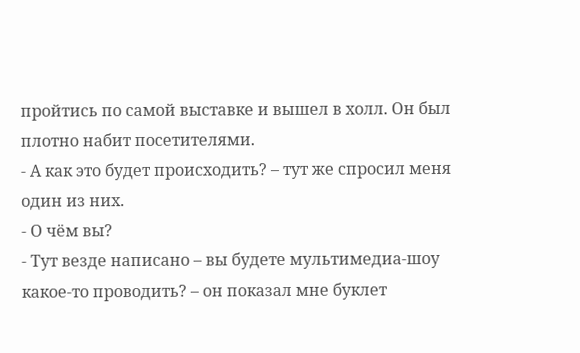пройтись по самой выставке и вышел в холл. Он был плотно набит посетителями.
- А как это будет происходить? – тут же спросил меня один из них.
- О чём вы?
- Тут везде написано – вы будете мультимедиа-шоу какое-то проводить? – он показал мне буклет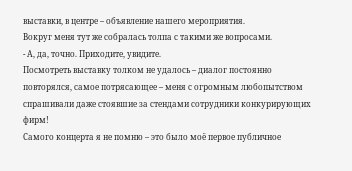выставки, в центре – объявление нашего мероприятия.
Вокруг меня тут же собралась толпа с такими же вопросами.
- А, да, точно. Приходите, увидите.
Посмотреть выставку толком не удалось – диалог постоянно повторялся, самое потрясающее – меня с огромным любопытством спрашивали даже стоявшие за стендами сотрудники конкурирующих фирм!
Самого концерта я не помню – это было моё первое публичное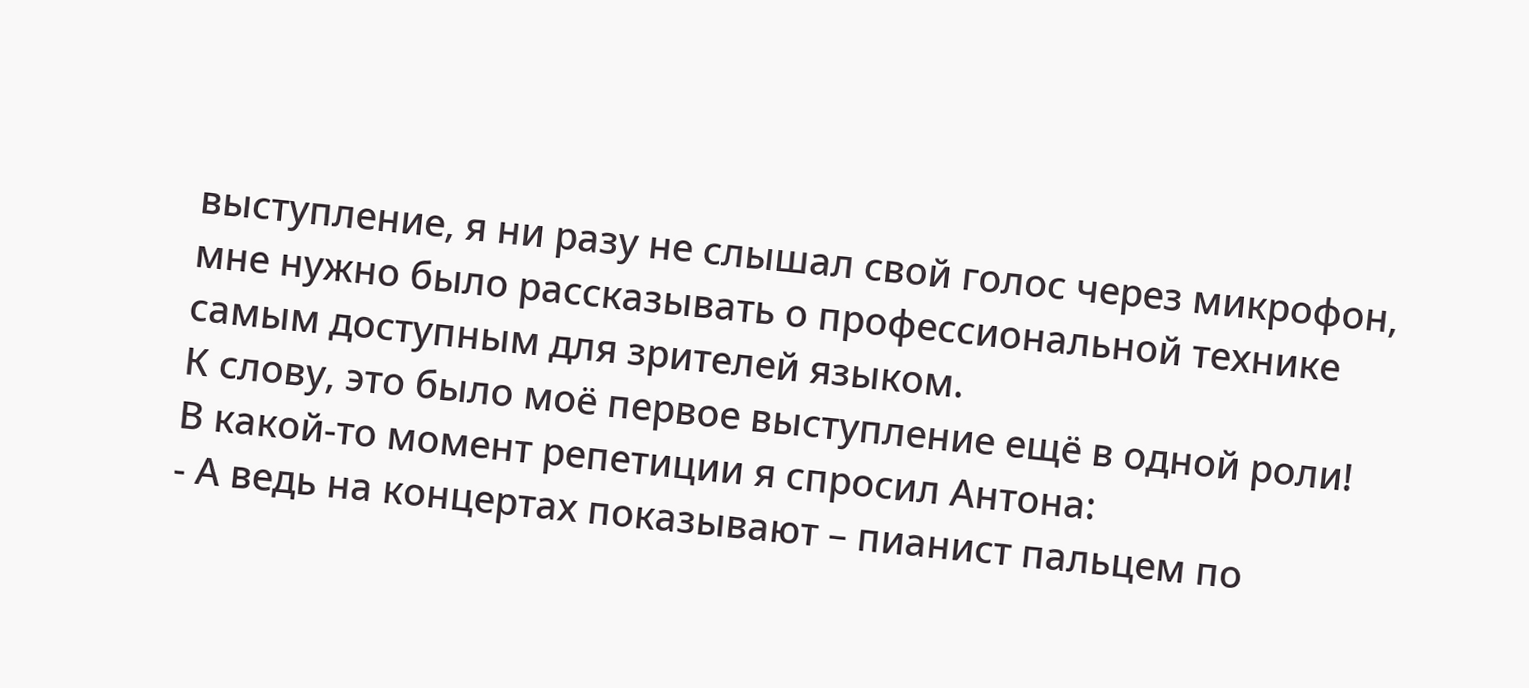выступление, я ни разу не слышал свой голос через микрофон, мне нужно было рассказывать о профессиональной технике самым доступным для зрителей языком.
К слову, это было моё первое выступление ещё в одной роли!
В какой-то момент репетиции я спросил Антона:
- А ведь на концертах показывают – пианист пальцем по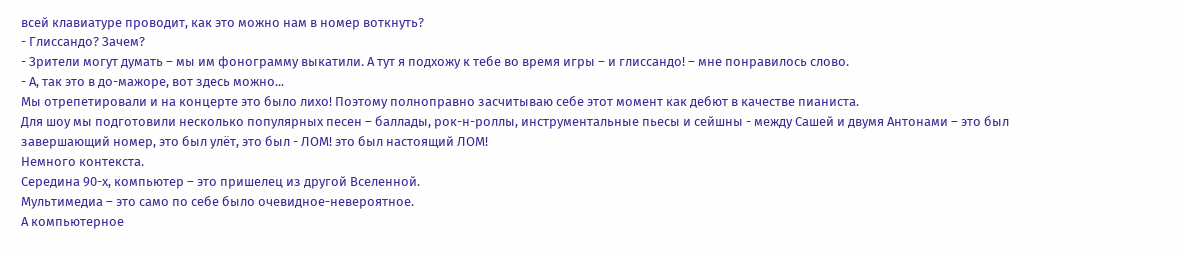всей клавиатуре проводит, как это можно нам в номер воткнуть?
- Глиссандо? Зачем?
- Зрители могут думать – мы им фонограмму выкатили. А тут я подхожу к тебе во время игры – и глиссандо! – мне понравилось слово.
- А, так это в до-мажоре, вот здесь можно...
Мы отрепетировали и на концерте это было лихо! Поэтому полноправно засчитываю себе этот момент как дебют в качестве пианиста.
Для шоу мы подготовили несколько популярных песен – баллады, рок-н-роллы, инструментальные пьесы и сейшны - между Сашей и двумя Антонами – это был завершающий номер, это был улёт, это был - ЛОМ! это был настоящий ЛОМ!
Немного контекста.
Середина 90-х, компьютер – это пришелец из другой Вселенной.
Мультимедиа – это само по себе было очевидное-невероятное.
А компьютерное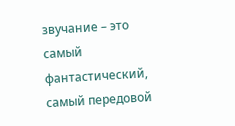звучание – это самый фантастический, самый передовой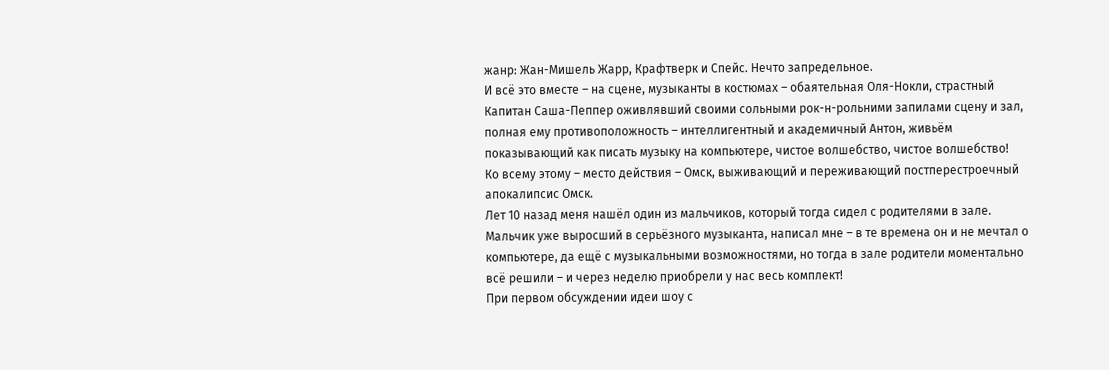жанр: Жан-Мишель Жарр, Крафтверк и Спейс. Нечто запредельное.
И всё это вместе – на сцене, музыканты в костюмах – обаятельная Оля-Нокли, страстный Капитан Саша-Пеппер оживлявший своими сольными рок-н-рольними запилами сцену и зал, полная ему противоположность – интеллигентный и академичный Антон, живьём показывающий как писать музыку на компьютере, чистое волшебство, чистое волшебство!
Ко всему этому – место действия – Омск, выживающий и переживающий постперестроечный апокалипсис Омск.
Лет 10 назад меня нашёл один из мальчиков, который тогда сидел с родителями в зале. Мальчик уже выросший в серьёзного музыканта, написал мне – в те времена он и не мечтал о компьютере, да ещё с музыкальными возможностями, но тогда в зале родители моментально всё решили – и через неделю приобрели у нас весь комплект!
При первом обсуждении идеи шоу с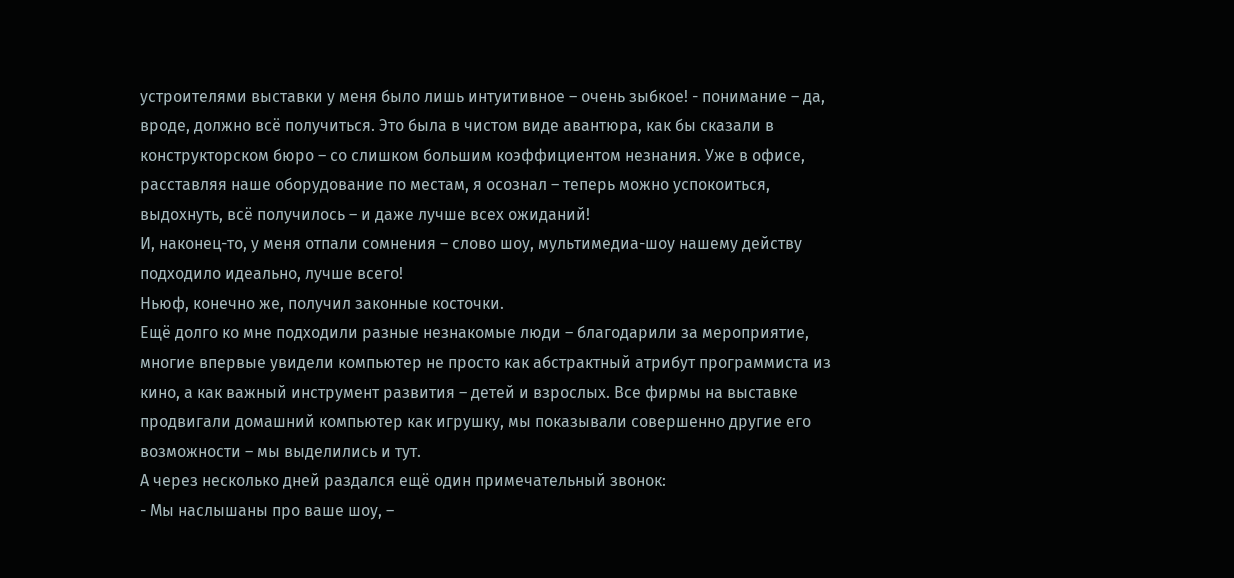устроителями выставки у меня было лишь интуитивное – очень зыбкое! - понимание – да, вроде, должно всё получиться. Это была в чистом виде авантюра, как бы сказали в конструкторском бюро – со слишком большим коэффициентом незнания. Уже в офисе, расставляя наше оборудование по местам, я осознал – теперь можно успокоиться, выдохнуть, всё получилось – и даже лучше всех ожиданий!
И, наконец-то, у меня отпали сомнения – слово шоу, мультимедиа-шоу нашему действу подходило идеально, лучше всего!
Ньюф, конечно же, получил законные косточки.
Ещё долго ко мне подходили разные незнакомые люди – благодарили за мероприятие, многие впервые увидели компьютер не просто как абстрактный атрибут программиста из кино, а как важный инструмент развития – детей и взрослых. Все фирмы на выставке продвигали домашний компьютер как игрушку, мы показывали совершенно другие его возможности – мы выделились и тут.
А через несколько дней раздался ещё один примечательный звонок:
- Мы наслышаны про ваше шоу, –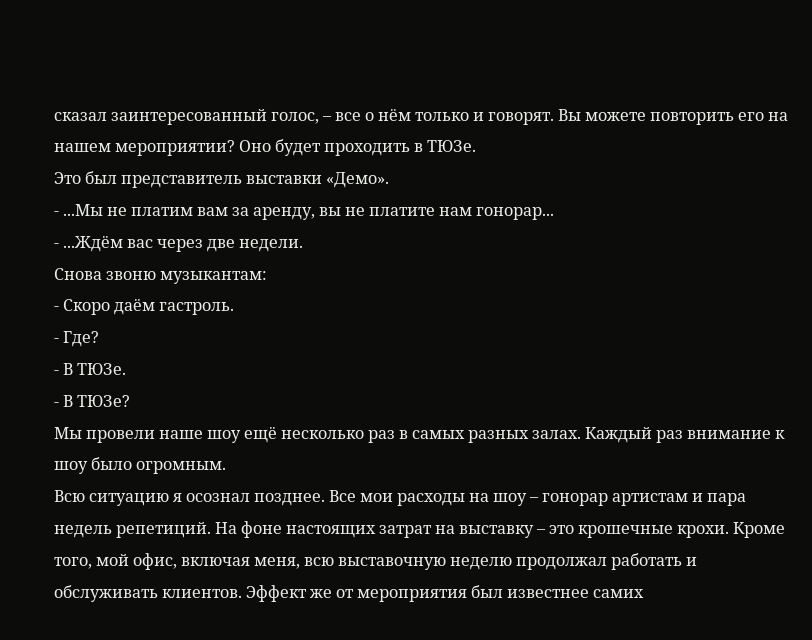сказал заинтересованный голос, – все о нём только и говорят. Вы можете повторить его на нашем мероприятии? Оно будет проходить в ТЮЗе.
Это был представитель выставки «Демо».
- ...Мы не платим вам за аренду, вы не платите нам гонорар...
- ...Ждём вас через две недели.
Снова звоню музыкантам:
- Скоро даём гастроль.
- Где?
- В ТЮЗе.
- В ТЮЗе?
Мы провели наше шоу ещё несколько раз в самых разных залах. Каждый раз внимание к шоу было огромным.
Всю ситуацию я осознал позднее. Все мои расходы на шоу – гонорар артистам и пара недель репетиций. На фоне настоящих затрат на выставку – это крошечные крохи. Кроме того, мой офис, включая меня, всю выставочную неделю продолжал работать и обслуживать клиентов. Эффект же от мероприятия был известнее самих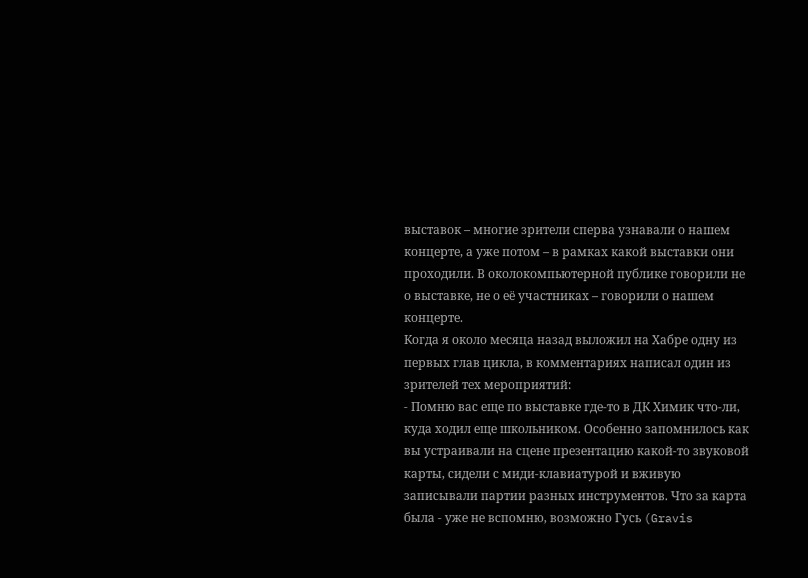выставок – многие зрители сперва узнавали о нашем концерте, а уже потом – в рамках какой выставки они проходили. В околокомпьютерной публике говорили не о выставке, не о её участниках – говорили о нашем концерте.
Когда я около месяца назад выложил на Хабре одну из первых глав цикла, в комментариях написал один из зрителей тех мероприятий:
- Помню вас еще по выставке где-то в ДК Химик что-ли, куда ходил еще школьником. Особенно запомнилось как вы устраивали на сцене презентацию какой-то звуковой карты, сидели с миди-клавиатурой и вживую записывали партии разных инструментов. Что за карта была - уже не вспомню, возможно Гусь (Gravis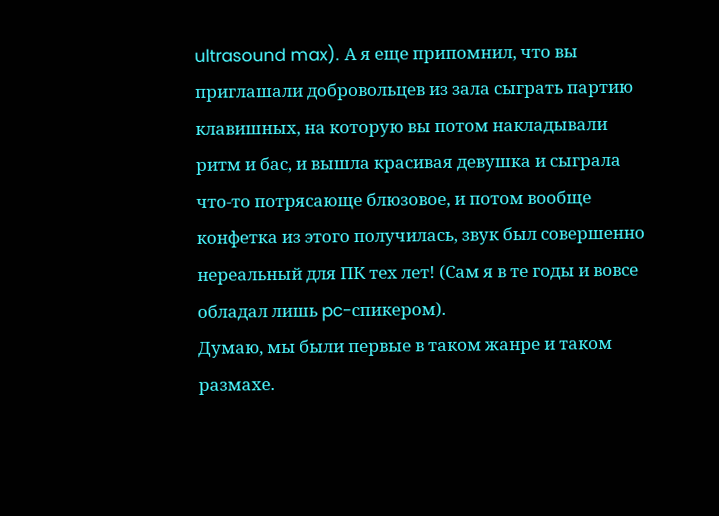ultrasound max). А я еще припомнил, что вы приглашали добровольцев из зала сыграть партию клавишных, на которую вы потом накладывали ритм и бас, и вышла красивая девушка и сыграла что-то потрясающе блюзовое, и потом вообще конфетка из этого получилась, звук был совершенно нереальный для ПК тех лет! (Сам я в те годы и вовсе обладал лишь pc-спикером).
Думаю, мы были первые в таком жанре и таком размахе.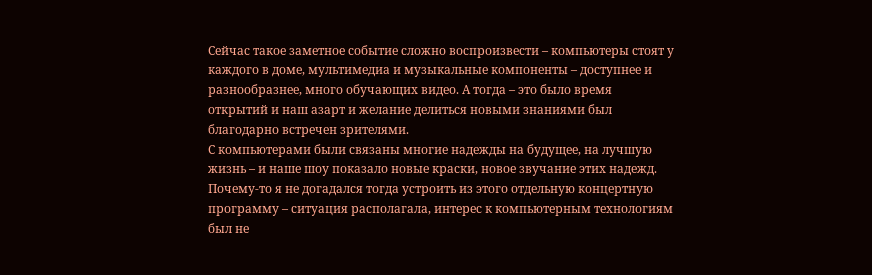Сейчас такое заметное событие сложно воспроизвести – компьютеры стоят у каждого в доме, мультимедиа и музыкальные компоненты – доступнее и разнообразнее, много обучающих видео. А тогда – это было время открытий и наш азарт и желание делиться новыми знаниями был благодарно встречен зрителями.
С компьютерами были связаны многие надежды на будущее, на лучшую жизнь – и наше шоу показало новые краски, новое звучание этих надежд.
Почему-то я не догадался тогда устроить из этого отдельную концертную программу – ситуация располагала, интерес к компьютерным технологиям был не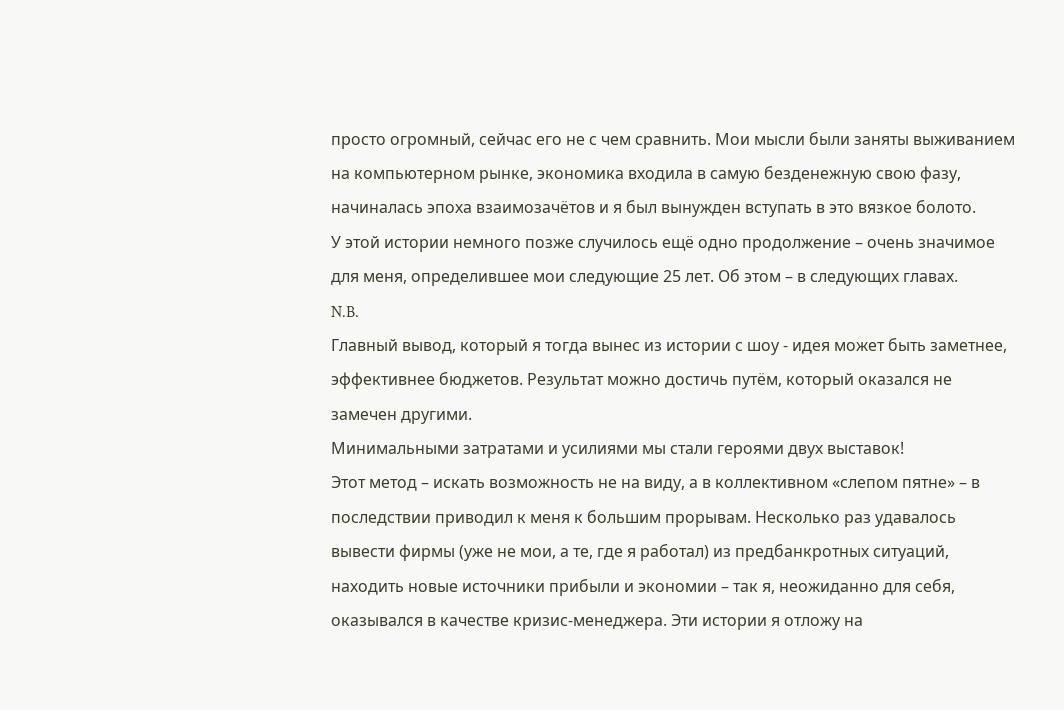просто огромный, сейчас его не с чем сравнить. Мои мысли были заняты выживанием на компьютерном рынке, экономика входила в самую безденежную свою фазу, начиналась эпоха взаимозачётов и я был вынужден вступать в это вязкое болото.
У этой истории немного позже случилось ещё одно продолжение – очень значимое для меня, определившее мои следующие 25 лет. Об этом – в следующих главах.
N.B.
Главный вывод, который я тогда вынес из истории с шоу - идея может быть заметнее, эффективнее бюджетов. Результат можно достичь путём, который оказался не замечен другими.
Минимальными затратами и усилиями мы стали героями двух выставок!
Этот метод – искать возможность не на виду, а в коллективном «слепом пятне» – в последствии приводил к меня к большим прорывам. Несколько раз удавалось вывести фирмы (уже не мои, а те, где я работал) из предбанкротных ситуаций, находить новые источники прибыли и экономии – так я, неожиданно для себя, оказывался в качестве кризис-менеджера. Эти истории я отложу на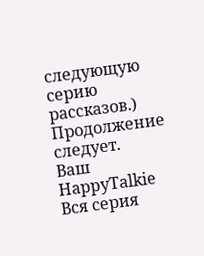следующую серию рассказов.)
Продолжение следует.
Ваш HappyTalkie
Вся серия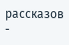рассказов -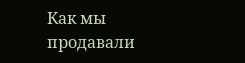Как мы продавали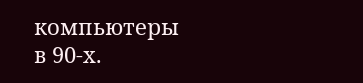компьютеры в 90-х.